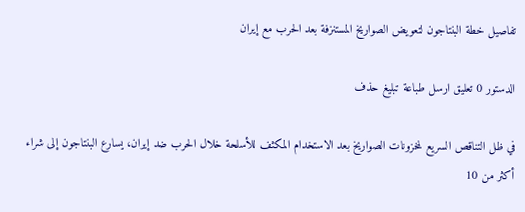تفاصيل خطة البنتاجون لتعويض الصواريخ المستنزفة بعد الحرب مع إيران

الدستور 0 تعليق ارسل طباعة تبليغ حذف

في ظل التناقص السريع لمخزونات الصواريخ بعد الاستخدام المكثف للأسلحة خلال الحرب ضد إيران، يسارع البنتاجون إلى شراء أكثر من 10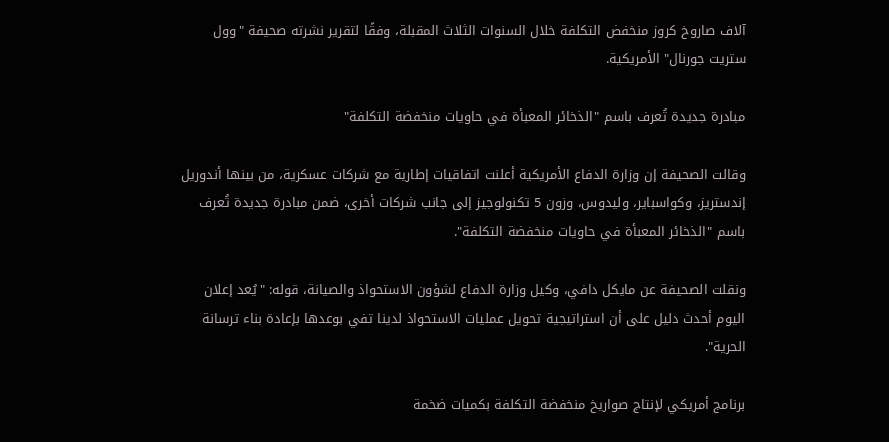آلاف صاروخ كروز منخفض التكلفة خلال السنوات الثلاث المقبلة، وفقًا لتقرير نشرته صحيفة "وول ستريت جورنال" الأمريكية.

مبادرة جديدة تُعرف باسم "الذخائر المعبأة في حاويات منخفضة التكلفة"

وقالت الصحيفة إن وزارة الدفاع الأمريكية أعلنت اتفاقيات إطارية مع شركات عسكرية، من بينها أندوريل إندستريز، وكواسباير، وليدوس، وزون 5 تكنولوجيز إلى جانب شركات أخرى، ضمن مبادرة جديدة تُعرف باسم "الذخائر المعبأة في حاويات منخفضة التكلفة".

ونقلت الصحيفة عن مايكل دافي، وكيل وزارة الدفاع لشؤون الاستحواذ والصيانة، قوله: "يُعد إعلان اليوم أحدث دليل على أن استراتيجية تحويل عمليات الاستحواذ لدينا تفي بوعدها بإعادة بناء ترسانة الحرية".

برنامج أمريكي لإنتاج صواريخ منخفضة التكلفة بكميات ضخمة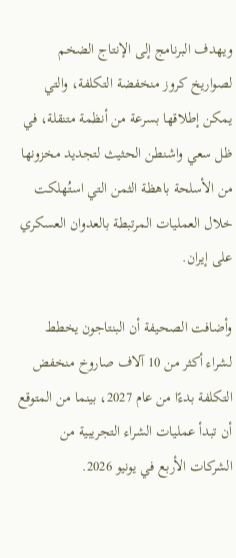ويهدف البرنامج إلى الإنتاج الضخم لصواريخ كروز منخفضة التكلفة، والتي يمكن إطلاقها بسرعة من أنظمة متنقلة، في ظل سعي واشنطن الحثيث لتجديد مخزونها من الأسلحة باهظة الثمن التي استُهلكت خلال العمليات المرتبطة بالعدوان العسكري على إيران.

وأضافت الصحيفة أن البنتاجون يخطط لشراء أكثر من 10 آلاف صاروخ منخفض التكلفة بدءًا من عام 2027، بينما من المتوقع أن تبدأ عمليات الشراء التجريبية من الشركات الأربع في يونيو 2026.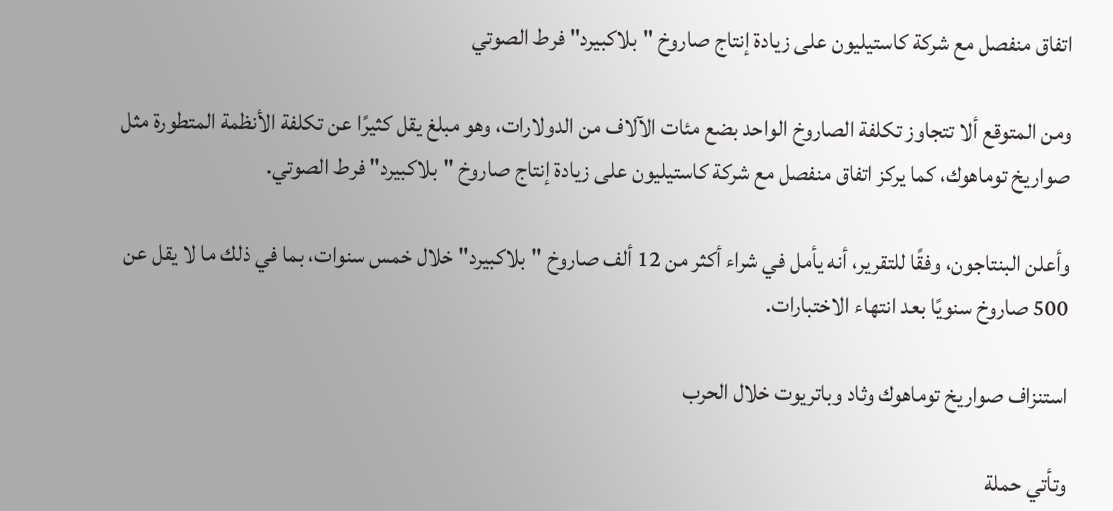اتفاق منفصل مع شركة كاستيليون على زيادة إنتاج صاروخ "بلاكبيرد" فرط الصوتي

ومن المتوقع ألا تتجاوز تكلفة الصاروخ الواحد بضع مئات الآلاف من الدولارات، وهو مبلغ يقل كثيرًا عن تكلفة الأنظمة المتطورة مثل صواريخ توماهوك، كما يركز اتفاق منفصل مع شركة كاستيليون على زيادة إنتاج صاروخ "بلاكبيرد" فرط الصوتي.

وأعلن البنتاجون، وفقًا للتقرير، أنه يأمل في شراء أكثر من 12 ألف صاروخ "بلاكبيرد" خلال خمس سنوات، بما في ذلك ما لا يقل عن 500 صاروخ سنويًا بعد انتهاء الاختبارات.

استنزاف صواريخ توماهوك وثاد وباتريوت خلال الحرب

وتأتي حملة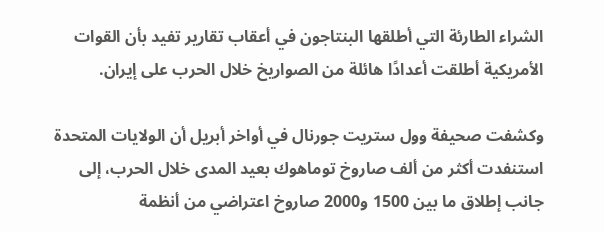الشراء الطارئة التي أطلقها البنتاجون في أعقاب تقارير تفيد بأن القوات الأمريكية أطلقت أعدادًا هائلة من الصواريخ خلال الحرب على إيران.

وكشفت صحيفة وول ستريت جورنال في أواخر أبريل أن الولايات المتحدة استنفدت أكثر من ألف صاروخ توماهوك بعيد المدى خلال الحرب، إلى جانب إطلاق ما بين 1500 و2000 صاروخ اعتراضي من أنظمة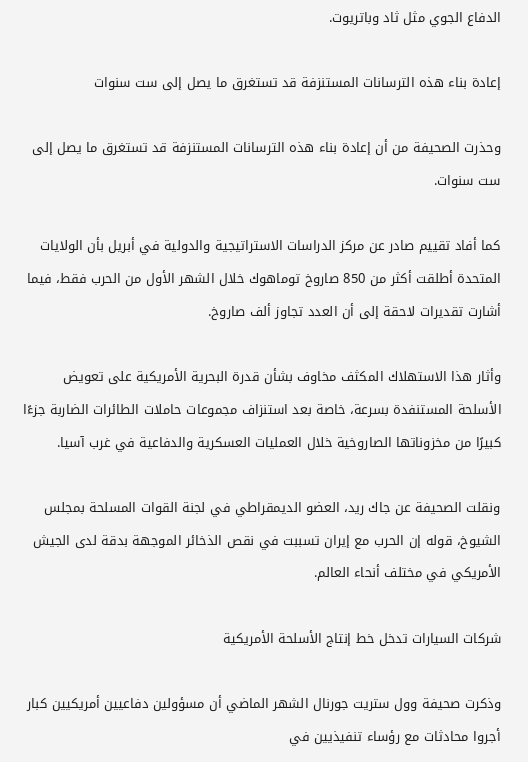الدفاع الجوي مثل ثاد وباتريوت.

إعادة بناء هذه الترسانات المستنزفة قد تستغرق ما يصل إلى ست سنوات

وحذرت الصحيفة من أن إعادة بناء هذه الترسانات المستنزفة قد تستغرق ما يصل إلى ست سنوات.

كما أفاد تقييم صادر عن مركز الدراسات الاستراتيجية والدولية في أبريل بأن الولايات المتحدة أطلقت أكثر من 850 صاروخ توماهوك خلال الشهر الأول من الحرب فقط، فيما أشارت تقديرات لاحقة إلى أن العدد تجاوز ألف صاروخ.

وأثار هذا الاستهلاك المكثف مخاوف بشأن قدرة البحرية الأمريكية على تعويض الأسلحة المستنفدة بسرعة، خاصة بعد استنزاف مجموعات حاملات الطائرات الضاربة جزءًا كبيرًا من مخزوناتها الصاروخية خلال العمليات العسكرية والدفاعية في غرب آسيا.

ونقلت الصحيفة عن جاك ريد، العضو الديمقراطي في لجنة القوات المسلحة بمجلس الشيوخ، قوله إن الحرب مع إيران تسببت في نقص الذخائر الموجهة بدقة لدى الجيش الأمريكي في مختلف أنحاء العالم.

شركات السيارات تدخل خط إنتاج الأسلحة الأمريكية

وذكرت صحيفة وول ستريت جورنال الشهر الماضي أن مسؤولين دفاعيين أمريكيين كبار أجروا محادثات مع رؤساء تنفيذيين في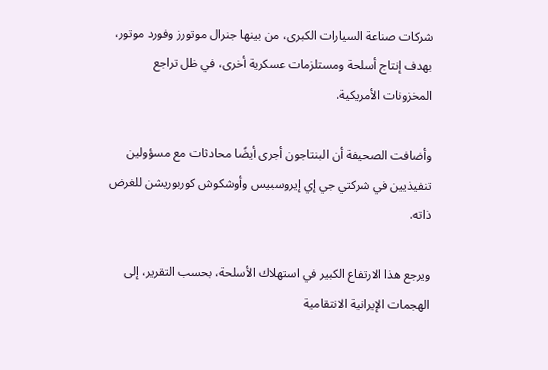شركات صناعة السيارات الكبرى، من بينها جنرال موتورز وفورد موتور، بهدف إنتاج أسلحة ومستلزمات عسكرية أخرى، في ظل تراجع المخزونات الأمريكية.

وأضافت الصحيفة أن البنتاجون أجرى أيضًا محادثات مع مسؤولين تنفيذيين في شركتي جي إي إيروسبيس وأوشكوش كوربوريشن للغرض ذاته.

ويرجع هذا الارتفاع الكبير في استهلاك الأسلحة، بحسب التقرير، إلى الهجمات الإيرانية الانتقامية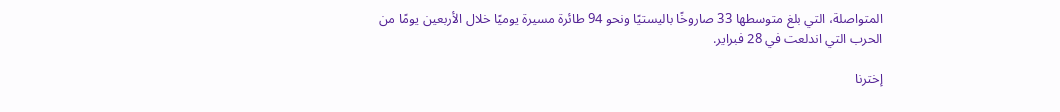المتواصلة، التي بلغ متوسطها 33 صاروخًا باليستيًا ونحو 94 طائرة مسيرة يوميًا خلال الأربعين يومًا من الحرب التي اندلعت في 28 فبراير.

إخترنا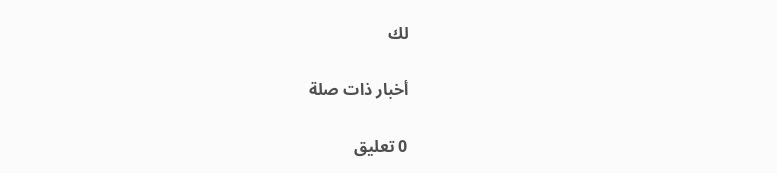لك

أخبار ذات صلة

0 تعليق